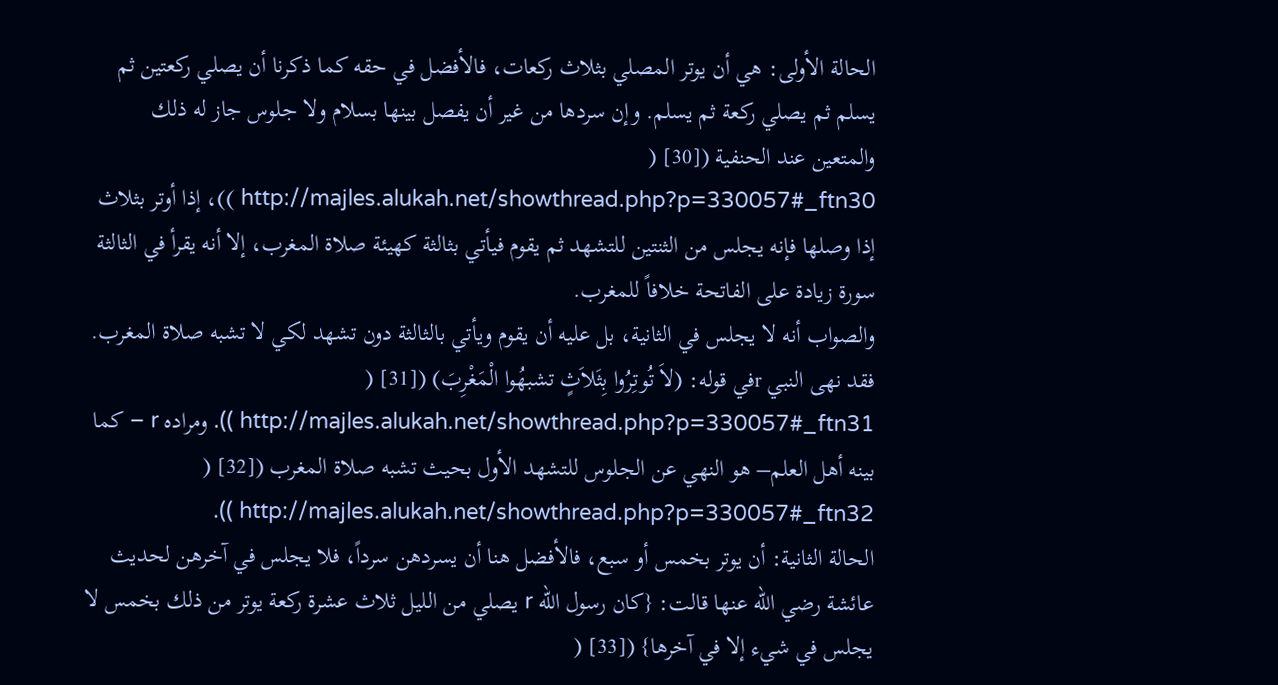الحالة الأولى: هي أن يوتر المصلي بثلاث ركعات، فالأفضل في حقه كما ذكرنا أن يصلي ركعتين ثم يسلم ثم يصلي ركعة ثم يسلم. وإن سردها من غير أن يفصل بينها بسلام ولا جلوس جاز له ذلك
والمتعين عند الحنفية ([30] ( http://majles.alukah.net/showthread.php?p=330057#_ftn30 ))، إذا أوتر بثلاث إذا وصلها فإنه يجلس من الثنتين للتشهد ثم يقوم فيأتي بثالثة كهيئة صلاة المغرب، إلا أنه يقرأ في الثالثة سورة زيادة على الفاتحة خلافاً للمغرب.
والصواب أنه لا يجلس في الثانية، بل عليه أن يقوم ويأتي بالثالثة دون تشهد لكي لا تشبه صلاة المغرب. فقد نهى النبي rفي قوله: (لاَ تُوتِرُوا بِثَلاَثٍ تشبهُوا الْمَغْرِبَ) ([31] ( http://majles.alukah.net/showthread.php?p=330057#_ftn31 )). ومراده r – كما بينه أهل العلم– هو النهي عن الجلوس للتشهد الأول بحيث تشبه صلاة المغرب ([32] ( http://majles.alukah.net/showthread.php?p=330057#_ftn32 )).
الحالة الثانية: أن يوتر بخمس أو سبع، فالأفضل هنا أن يسردهن سرداً، فلا يجلس في آخرهن لحديث عائشة رضي الله عنها قالت: {كان رسول الله r يصلي من الليل ثلاث عشرة ركعة يوتر من ذلك بخمس لا يجلس في شيء إلا في آخرها} ([33] (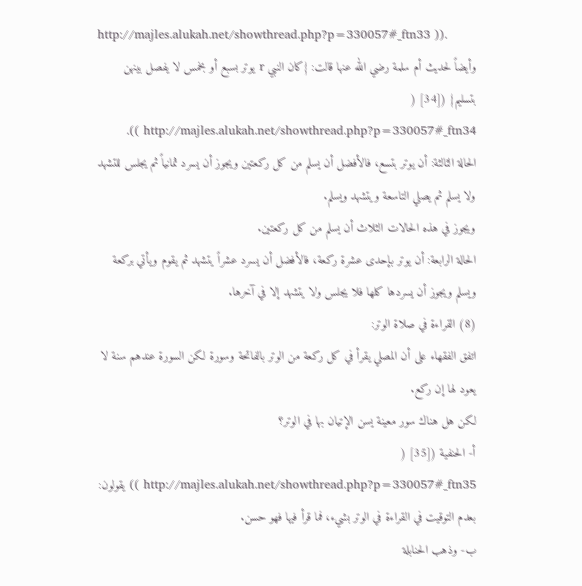http://majles.alukah.net/showthread.php?p=330057#_ftn33 )).
وأيضاً لحديث أم سلمة رضي الله عنها قالت: {كان النبي r يوتر بسبع أو بخمس لا يفصل بينهن بتسليم} ([34] ( http://majles.alukah.net/showthread.php?p=330057#_ftn34 )).
الحالة الثالثة: أن يوتر بتسع، فالأفضل أن يسلم من كل ركعتين ويجوز أن يسرد ثمانياً ثم يجلس للتشهد ولا يسلم ثم يصلي التاسعة ويتشهد ويسلم.
ويجوز في هذه الحالات الثلاث أن يسلم من كل ركعتين.
الحالة الرابعة: أن يوتر بإحدى عشرة ركعة، فالأفضل أن يسرد عشراً يتشهد ثم يقوم ويأتي بركعة ويسلم ويجوز أن يسردها كلها فلا يجلس ولا يتشهد إلا في آخرها.
(8) القراءة في صلاة الوتر:
اتفق الفقهاء على أن المصلي يقرأ في كل ركعة من الوتر بالفاتحة وسورة لكن السورة عندهم سنة لا يعود لها إن ركع.
لكن هل هناك سور معينة يسن الإتيان بها في الوتر؟
أ- الحنفية ([35] ( http://majles.alukah.net/showthread.php?p=330057#_ftn35 )) يقولون: بعدم التوقيت في القراءة في الوتر بشيء، فما قرأ فيها فهو حسن.
ب- وذهب الحنابلة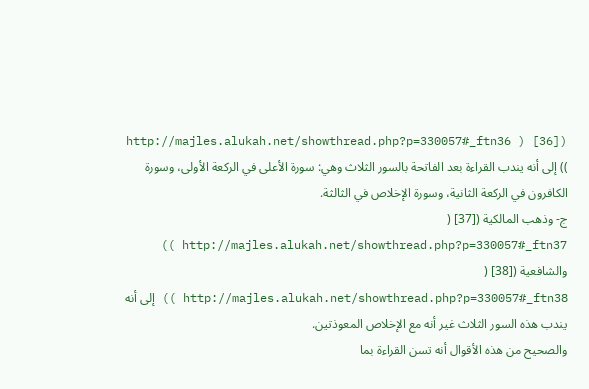([36] ( http://majles.alukah.net/showthread.php?p=330057#_ftn36 )) إلى أنه يندب القراءة بعد الفاتحة بالسور الثلاث وهي: سورة الأعلى في الركعة الأولى، وسورة الكافرون في الركعة الثانية، وسورة الإخلاص في الثالثة.
ج- وذهب المالكية ([37] ( http://majles.alukah.net/showthread.php?p=330057#_ftn37 )) والشافعية ([38] ( http://majles.alukah.net/showthread.php?p=330057#_ftn38 )) إلى أنه يندب هذه السور الثلاث غير أنه مع الإخلاص المعوذتين.
والصحيح من هذه الأقوال أنه تسن القراءة بما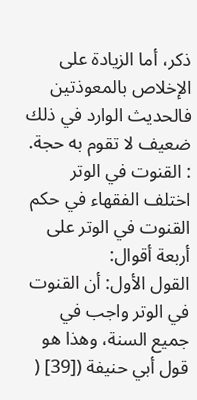ذكر، أما الزيادة على الإخلاص بالمعوذتين فالحديث الوارد في ذلك ضعيف لا تقوم به حجة.
: القنوت في الوتر
اختلف الفقهاء في حكم القنوت في الوتر على أربعة أقوال:
القول الأول: أن القنوت في الوتر واجب في جميع السنة، وهذا هو قول أبي حنيفة ([39] (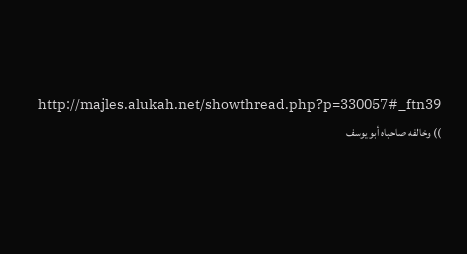http://majles.alukah.net/showthread.php?p=330057#_ftn39 )) وخالفه صاحباه أبو يوسف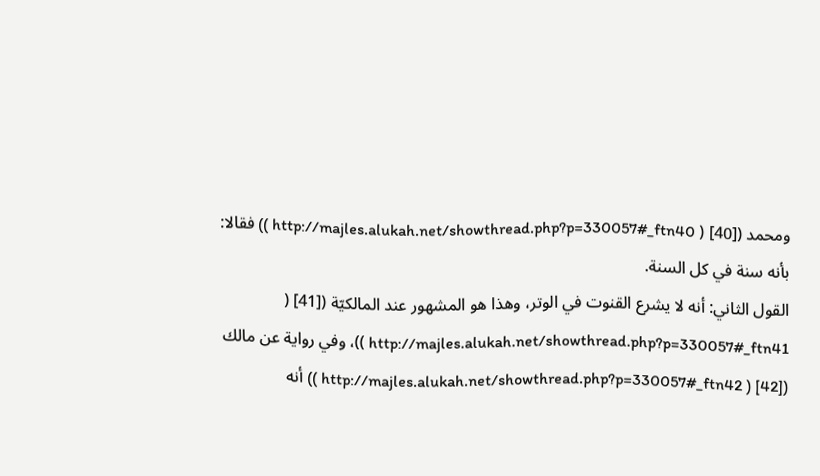ومحمد ([40] ( http://majles.alukah.net/showthread.php?p=330057#_ftn40 )) فقالا: بأنه سنة في كل السنة.
القول الثاني: أنه لا يشرع القنوت في الوتر، وهذا هو المشهور عند المالكيّة ([41] ( http://majles.alukah.net/showthread.php?p=330057#_ftn41 ))، وفي رواية عن مالك ([42] ( http://majles.alukah.net/showthread.php?p=330057#_ftn42 )) أنه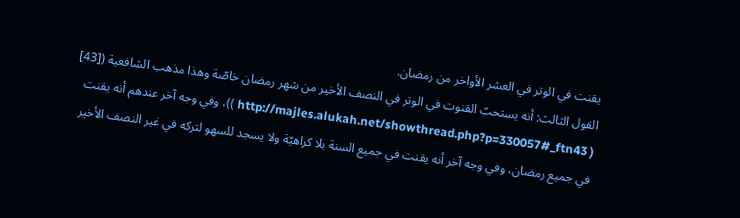يقنت في الوتر في العشر الأواخر من رمضان.
القول الثالث: أنه يستحبّ القنوت في الوتر في النصف الأخير من شهر رمضان خاصّة وهذا مذهب الشافعية ([43] ( http://majles.alukah.net/showthread.php?p=330057#_ftn43 ))، وفي وجه آخر عندهم أنه يقنت في جميع رمضان، وفي وجه آخر أنه يقنت في جميع السنة بلا كراهيّة ولا يسجد للسهو لتركه في غير النصف الأخير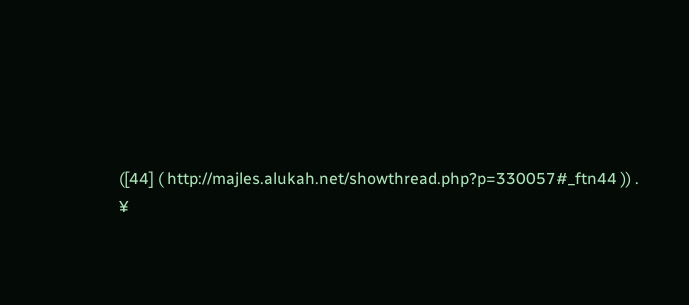([44] ( http://majles.alukah.net/showthread.php?p=330057#_ftn44 )) .
¥